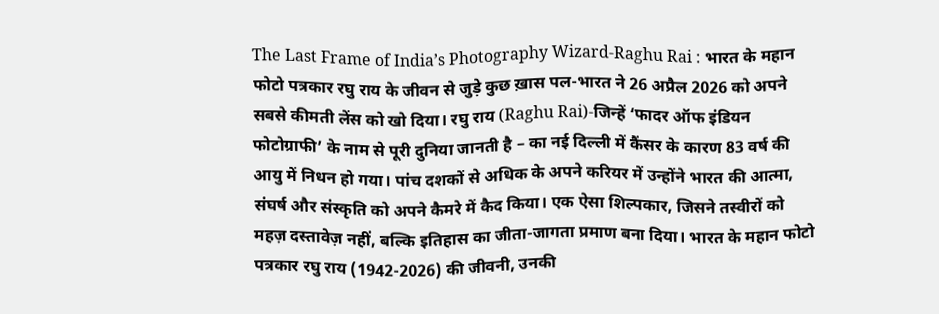The Last Frame of India’s Photography Wizard-Raghu Rai : भारत के महान फोटो पत्रकार रघु राय के जीवन से जुड़े कुछ ख़ास पल-भारत ने 26 अप्रैल 2026 को अपने सबसे कीमती लेंस को खो दिया। रघु राय (Raghu Rai)-जिन्हें ‘फादर ऑफ इंडियन फोटोग्राफी’ के नाम से पूरी दुनिया जानती है – का नई दिल्ली में कैंसर के कारण 83 वर्ष की आयु में निधन हो गया। पांच दशकों से अधिक के अपने करियर में उन्होंने भारत की आत्मा, संघर्ष और संस्कृति को अपने कैमरे में कैद किया। एक ऐसा शिल्पकार, जिसने तस्वीरों को महज़ दस्तावेज़ नहीं, बल्कि इतिहास का जीता-जागता प्रमाण बना दिया। भारत के महान फोटो पत्रकार रघु राय (1942-2026) की जीवनी, उनकी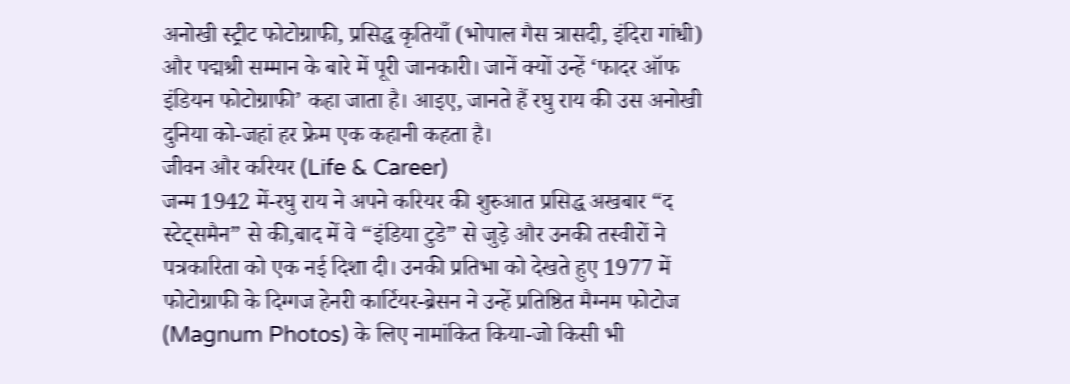अनोखी स्ट्रीट फोटोग्राफी, प्रसिद्ध कृतियाँ (भोपाल गैस त्रासदी, इंदिरा गांधी) और पद्मश्री सम्मान के बारे में पूरी जानकारी। जानें क्यों उन्हें ‘फादर ऑफ इंडियन फोटोग्राफी’ कहा जाता है। आइए, जानते हैं रघु राय की उस अनोखी दुनिया को-जहां हर फ्रेम एक कहानी कहता है।
जीवन और करियर (Life & Career)
जन्म 1942 में-रघु राय ने अपने करियर की शुरुआत प्रसिद्ध अखबार “द स्टेट्समैन” से की,बाद में वे “इंडिया टुडे” से जुड़े और उनकी तस्वीरों ने पत्रकारिता को एक नई दिशा दी। उनकी प्रतिभा को देखते हुए 1977 में फोटोग्राफी के दिग्गज हेनरी कार्टियर-ब्रेसन ने उन्हें प्रतिष्ठित मैग्नम फोटोज (Magnum Photos) के लिए नामांकित किया-जो किसी भी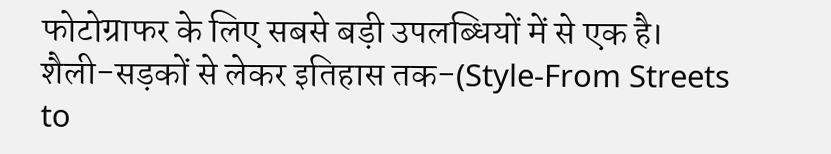फोटोग्राफर के लिए सबसे बड़ी उपलब्धियों में से एक है।
शैली-सड़कों से लेकर इतिहास तक-(Style-From Streets to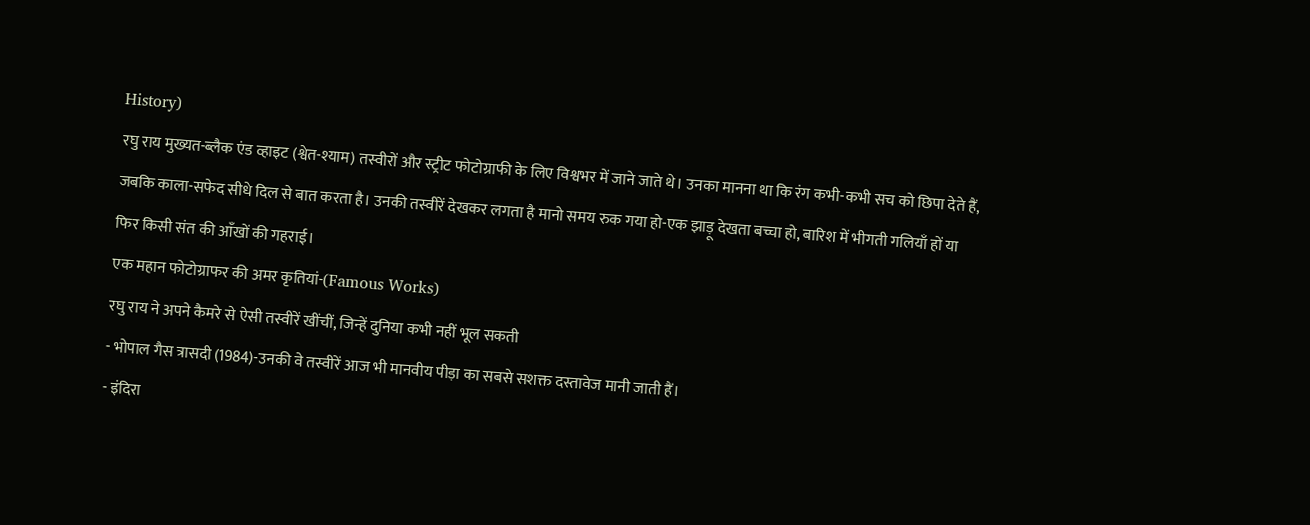History)
रघु राय मुख्यत-ब्लैक एंड व्हाइट (श्वेत-श्याम) तस्वीरों और स्ट्रीट फोटोग्राफी के लिए विश्वभर में जाने जाते थे। उनका मानना था कि रंग कभी-कभी सच को छिपा देते हैं, जबकि काला-सफेद सीधे दिल से बात करता है। उनकी तस्वीरें देखकर लगता है मानो समय रुक गया हो-एक झाड़ू देखता बच्चा हो, बारिश में भीगती गलियाँ हों या फिर किसी संत की आँखों की गहराई।
एक महान फोटोग्राफर की अमर कृतियां-(Famous Works)
रघु राय ने अपने कैमरे से ऐसी तस्वीरें खींचीं, जिन्हें दुनिया कभी नहीं भूल सकती
- भोपाल गैस त्रासदी (1984)-उनकी वे तस्वीरें आज भी मानवीय पीड़ा का सबसे सशक्त दस्तावेज मानी जाती हैं।
- इंदिरा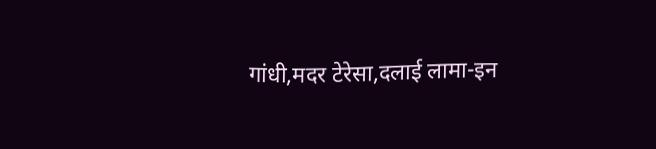गांधी,मदर टेरेसा,दलाई लामा-इन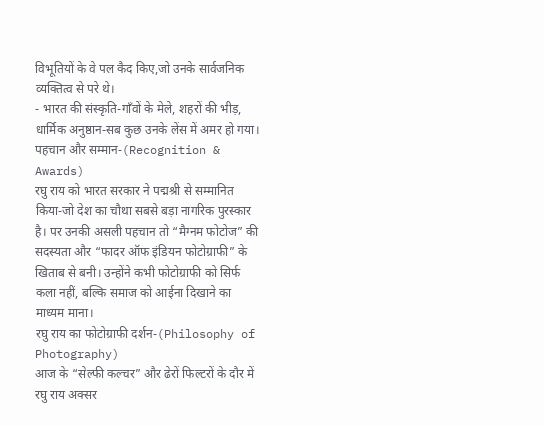विभूतियों के वे पल कैद किए,जो उनके सार्वजनिक व्यक्तित्व से परे थे।
- भारत की संस्कृति-गाँवों के मेले, शहरों की भीड़, धार्मिक अनुष्ठान-सब कुछ उनके लेंस में अमर हो गया।
पहचान और सम्मान-(Recognition & Awards)
रघु राय को भारत सरकार ने पद्मश्री से सम्मानित किया-जो देश का चौथा सबसे बड़ा नागरिक पुरस्कार है। पर उनकी असली पहचान तो “मैग्नम फोटोज” की सदस्यता और “फादर ऑफ इंडियन फोटोग्राफी” के खिताब से बनी। उन्होंने कभी फोटोग्राफी को सिर्फ कला नहीं, बल्कि समाज को आईना दिखाने का माध्यम माना।
रघु राय का फोटोग्राफी दर्शन-(Philosophy of Photography)
आज के “सेल्फी कल्चर” और ढेरों फिल्टरों के दौर में रघु राय अक्सर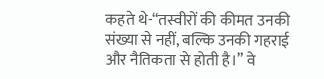कहते थे-“तस्वीरों की कीमत उनकी संख्या से नहीं, बल्कि उनकी गहराई और नैतिकता से होती है।” वे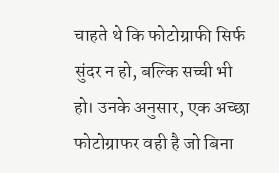चाहते थे कि फोटोग्राफी सिर्फ सुंदर न हो, बल्कि सच्ची भी हो। उनके अनुसार, एक अच्छा फोटोग्राफर वही है जो बिना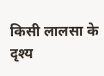किसी लालसा के दृश्य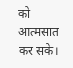को आत्मसात कर सके।